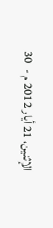الإثنين، 21 أيار 2012 م -  30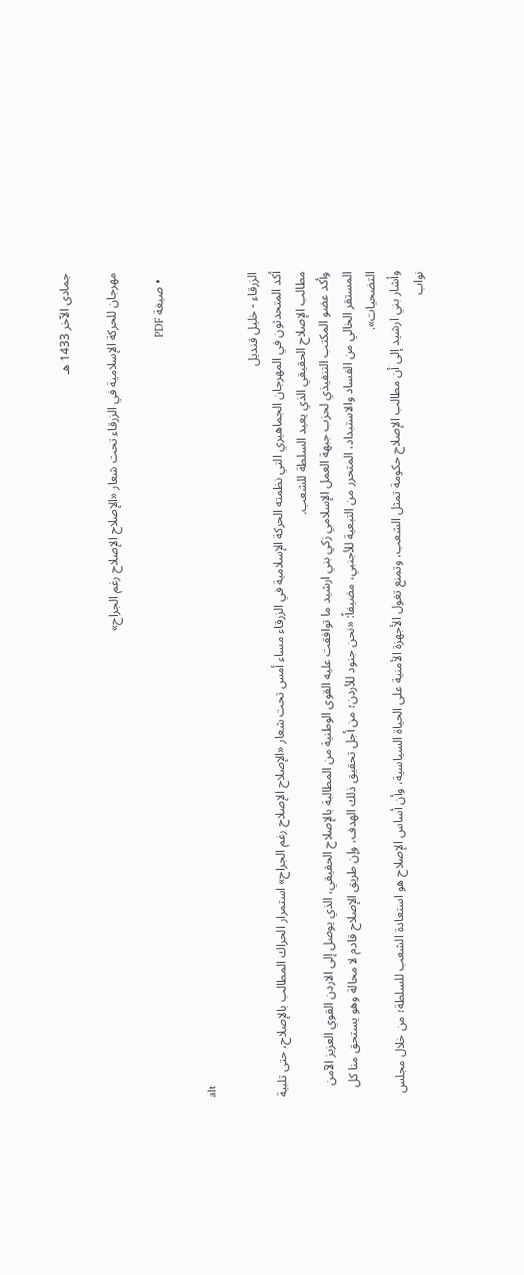جمادى الآخر 1433 هـ

مهرجان للحركة الإسلامية في الزرقاء تحت شعار «الإصلاح الإصلاح رغم الجراح»

  • صيغة PDF

alt

الزرقاء - خليل قنديل
أكد المتحدثون في المهرجان الجماهيري التي نظمته الحركة الإسلامية في الزرقاء مساء أمس تحت شعار «الإصلاح الإصلاح رغم الجراح» استمرار الحراك المطالب بالإصلاح، حتى تلبية مطالب الإصلاح الحقيقي الذي يعيد السلطة للشعب.
وأكد عضو المكتب التنفيذي لحزب جبهة العمل الإسلامي زكي بني ارشيد ما توافقت عليه القوى الوطنية من المطالبة بالإصلاح الحقيقي، الذي يوصل إلى الاردن القوي العزيز الآمن المستقر الخالي من الفساد والاستبداد، المتحرر من التبعية للأجنبي، مضيفاً: «نحن جنود للأردن؛ من أجل تحقيق ذلك الهدف، وإن طريق الإصلاح قادم لا محالة وهو يستحق منا كل التضحيات».
وأشار بني ارشيد إلى أن مطالب الإصلاح حكومة تمثل الشعب، وتمنع تغول الأجهزة الأمنية على الحياة السياسية، وأن أساس الإصلاح هو استعادة الشعب للسلطة؛ من خلال مجلس نواب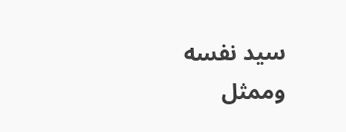سيد نفسه وممثل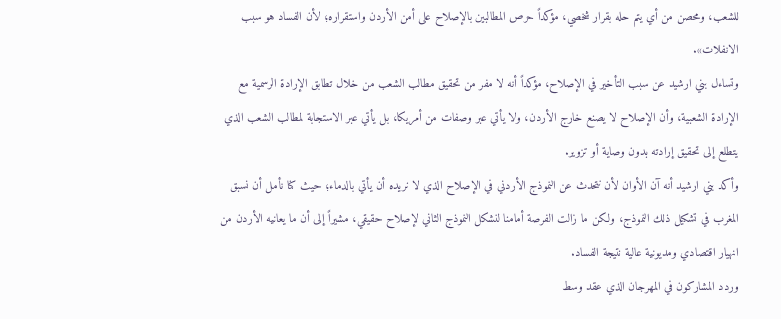للشعب، ومحصن من أي يتم حله بقرار شخصي، مؤكداً حرص المطالبين بالإصلاح على أمن الأردن واستقراره؛ لأن الفساد هو سبب الانفلات».
وتساءل بني ارشيد عن سبب التأخير في الإصلاح، مؤكداً أنه لا مفر من تحقيق مطالب الشعب من خلال تطابق الإرادة الرسمية مع الإرادة الشعبية، وأن الإصلاح لا يصنع خارج الأردن، ولا يأتي عبر وصفات من أمريكا، بل يأتي عبر الاستجابة لمطالب الشعب الذي يتطلع إلى تحقيق إرادته بدون وصاية أو تزوير.
وأكد بني ارشيد أنه آن الأوان لأن نتحدث عن النموذج الأردني في الإصلاح الذي لا نريده أن يأتي بالدماء؛ حيث كنا نأمل أن نسبق المغرب في تشكيل ذلك النموذج، ولكن ما زالت الفرصة أمامنا لنشكل النموذج الثاني لإصلاح حقيقي، مشيراً إلى أن ما يعانيه الأردن من انهيار اقتصادي ومديونية عالية نتيجة الفساد.
وردد المشاركون في المهرجان الذي عقد وسط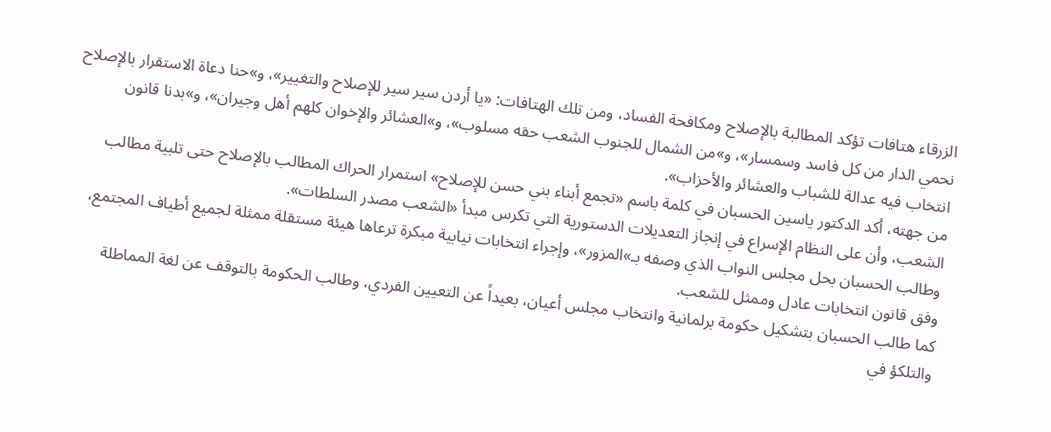الزرقاء هتافات تؤكد المطالبة بالإصلاح ومكافحة الفساد، ومن تلك الهتافات: «يا أردن سير سير للإصلاح والتغيير»، و»حنا دعاة الاستقرار بالإصلاح نحمي الدار من كل فاسد وسمسار»، و»من الشمال للجنوب الشعب حقه مسلوب»، و»العشائر والإخوان كلهم أهل وجيران»، و»بدنا قانون انتخاب فيه عدالة للشباب والعشائر والأحزاب».
من جهته، أكد الدكتور ياسين الحسبان في كلمة باسم «تجمع أبناء بني حسن للإصلاح» استمرار الحراك المطالب بالإصلاح حتى تلبية مطالب الشعب، وأن على النظام الإسراع في إنجاز التعديلات الدستورية التي تكرس مبدأ «الشعب مصدر السلطات».
وطالب الحسبان بحل مجلس النواب الذي وصفه بـ»المزور»، وإجراء انتخابات نيابية مبكرة ترعاها هيئة مستقلة ممثلة لجميع أطياف المجتمع، وفق قانون انتخابات عادل وممثل للشعب.
كما طالب الحسبان بتشكيل حكومة برلمانية وانتخاب مجلس أعيان، بعيداً عن التعيين الفردي، وطالب الحكومة بالتوقف عن لغة المماطلة والتلكؤ في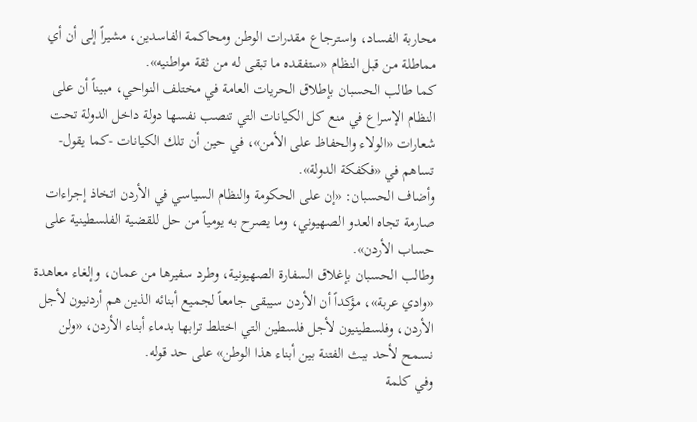محاربة الفساد، واسترجاع مقدرات الوطن ومحاكمة الفاسدين، مشيراً إلى أن أي مماطلة من قبل النظام «ستفقده ما تبقى له من ثقة مواطنيه».
كما طالب الحسبان بإطلاق الحريات العامة في مختلف النواحي، مبيناً أن على النظام الإسراع في منع كل الكيانات التي تنصب نفسها دولة داخل الدولة تحت شعارات «الولاء والحفاظ على الأمن»، في حين أن تلك الكيانات -كما يقول- تساهم في «فكفكة الدولة».
وأضاف الحسبان: «إن على الحكومة والنظام السياسي في الأردن اتخاذ إجراءات صارمة تجاه العدو الصهيوني، وما يصرح به يومياً من حل للقضية الفلسطينية على حساب الأردن».
وطالب الحسبان بإغلاق السفارة الصهيونية، وطرد سفيرها من عمان، وإلغاء معاهدة «وادي عربة»، مؤكداً أن الأردن سيبقى جامعاً لجميع أبنائه الذين هم أردنيون لأجل الأردن، وفلسطينيون لأجل فلسطين التي اختلط ترابها بدماء أبناء الأردن، «ولن نسمح لأحد ببث الفتنة بين أبناء هذا الوطن» على حد قوله.
وفي كلمة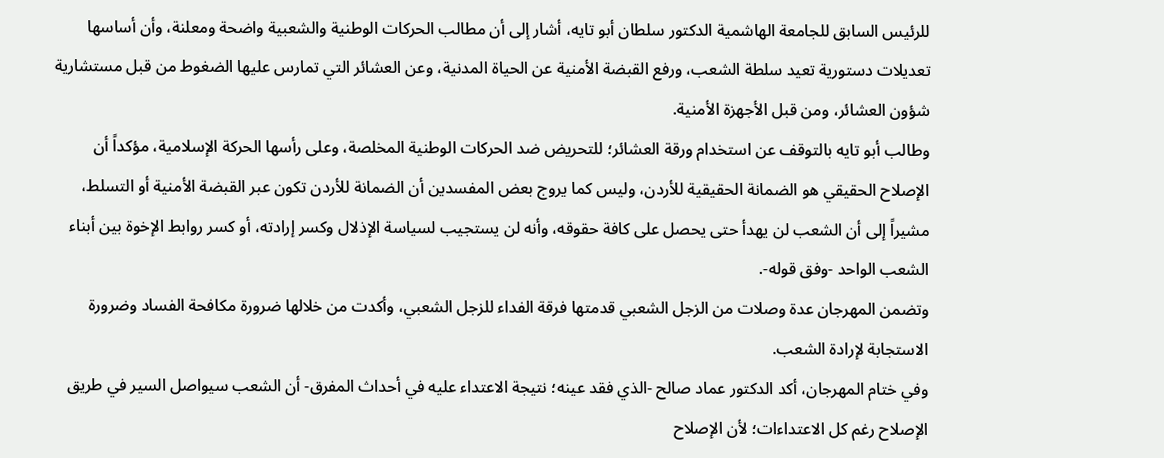للرئيس السابق للجامعة الهاشمية الدكتور سلطان أبو تايه، أشار إلى أن مطالب الحركات الوطنية والشعبية واضحة ومعلنة، وأن أساسها تعديلات دستورية تعيد سلطة الشعب، ورفع القبضة الأمنية عن الحياة المدنية، وعن العشائر التي تمارس عليها الضغوط من قبل مستشارية شؤون العشائر، ومن قبل الأجهزة الأمنية.
وطالب أبو تايه بالتوقف عن استخدام ورقة العشائر؛ للتحريض ضد الحركات الوطنية المخلصة، وعلى رأسها الحركة الإسلامية، مؤكداً أن الإصلاح الحقيقي هو الضمانة الحقيقية للأردن، وليس كما يروج بعض المفسدين أن الضمانة للأردن تكون عبر القبضة الأمنية أو التسلط، مشيراً إلى أن الشعب لن يهدأ حتى يحصل على كافة حقوقه، وأنه لن يستجيب لسياسة الإذلال وكسر إرادته، أو كسر روابط الإخوة بين أبناء الشعب الواحد -وفق قوله-.
وتضمن المهرجان عدة وصلات من الزجل الشعبي قدمتها فرقة الفداء للزجل الشعبي، وأكدت من خلالها ضرورة مكافحة الفساد وضرورة الاستجابة لإرادة الشعب.
وفي ختام المهرجان، أكد الدكتور عماد صالح -الذي فقد عينه؛ نتيجة الاعتداء عليه في أحداث المفرق- أن الشعب سيواصل السير في طريق الإصلاح رغم كل الاعتداءات؛ لأن الإصلاح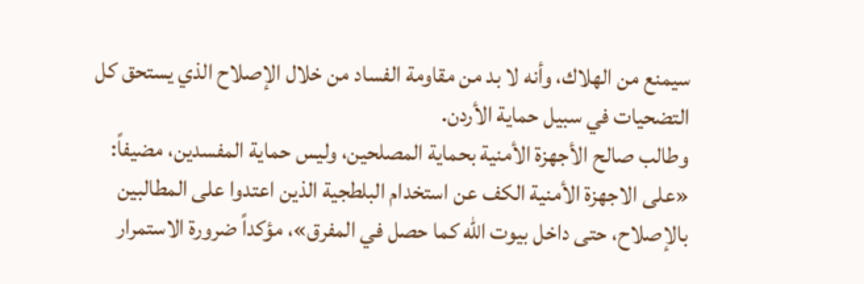سيمنع من الهلاك، وأنه لا بد من مقاومة الفساد من خلال الإصلاح الذي يستحق كل التضحيات في سبيل حماية الأردن.
وطالب صالح الأجهزة الأمنية بحماية المصلحين، وليس حماية المفسدين، مضيفاً: «على الاجهزة الأمنية الكف عن استخدام البلطجية الذين اعتدوا على المطالبين بالإصلاح، حتى داخل بيوت الله كما حصل في المفرق»، مؤكداً ضرورة الاستمرار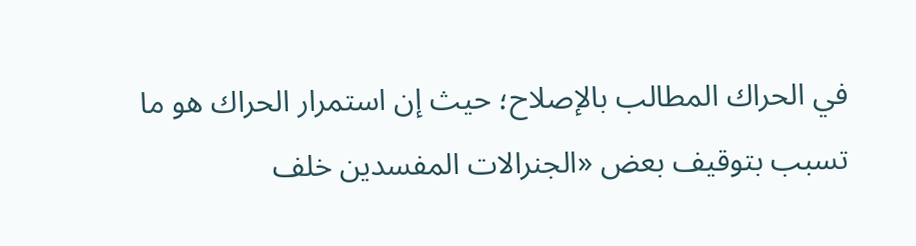في الحراك المطالب بالإصلاح؛ حيث إن استمرار الحراك هو ما تسبب بتوقيف بعض «الجنرالات المفسدين خلف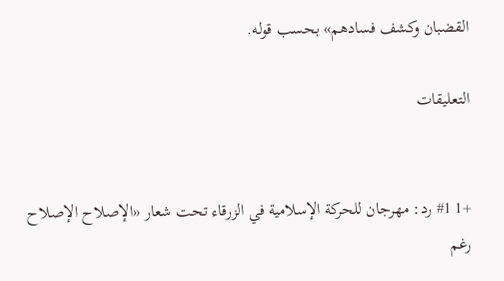القضبان وكشف فسادهم» بحسب قوله.

التعليقات


+1 #1 رد: مهرجان للحركة الإسلامية في الزرقاء تحت شعار «الإصلاح الإصلاح رغم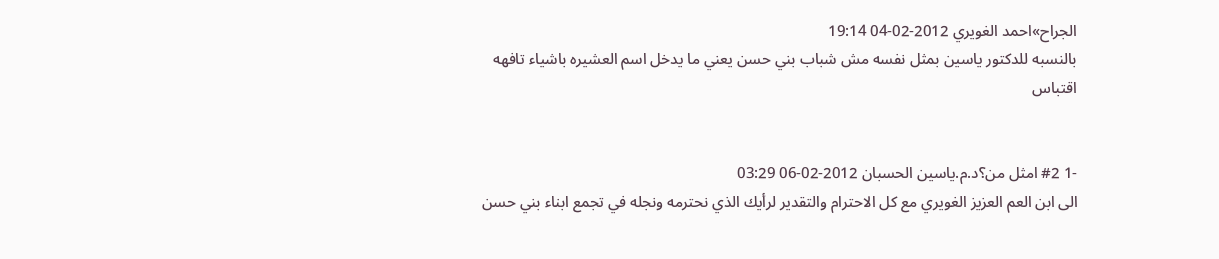الجراح»احمد الغويري 2012-02-04 19:14
بالنسبه للدكتور ياسين بمثل نفسه مش شباب بني حسن يعني ما يدخل اسم العشيره باشياء تافهه
اقتباس


-1 #2 امثل من؟د.م.ياسين الحسبان 2012-02-06 03:29
الى ابن العم العزيز الغويري مع كل الاحترام والتقدير لرأيك الذي نحترمه ونجله في تجمع ابناء بني حسن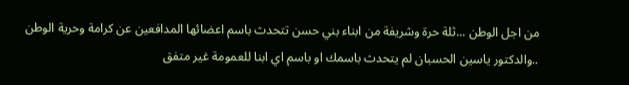من اجل الوطن ...ثلة حرة وشريفة من ابناء بني حسن تتحدث باسم اعضائها المدافعين عن كرامة وحرية الوطن ..والدكتور ياسين الحسبان لم يتحدث باسمك او باسم اي ابنا للعمومة غير متفق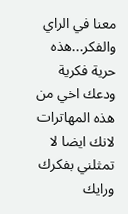معنا في الراي والفكر...هذه حرية فكرية ودعك اخي من هذه المهاترات لانك ايضا لا تمثلني بفكرك ورايك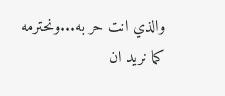والذي انت حر به...ونحترمه كما نريد ان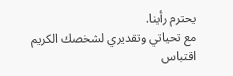يحترم رأينا.
مع تحياتي وتقديري لشخصك الكريم
اقتباس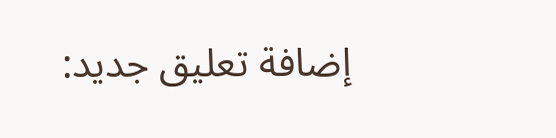إضافة تعليق جديد: